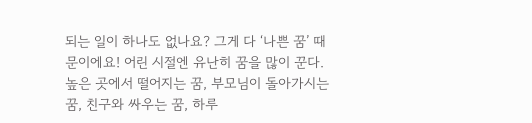되는 일이 하나도 없나요? 그게 다 ‘나쁜 꿈’ 때문이에요! 어린 시절엔 유난히 꿈을 많이 꾼다. 높은 곳에서 떨어지는 꿈, 부모님이 돌아가시는 꿈, 친구와 싸우는 꿈, 하루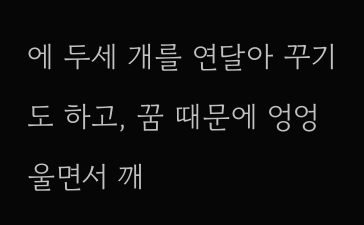에 두세 개를 연달아 꾸기도 하고, 꿈 때문에 엉엉 울면서 깨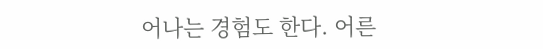어나는 경험도 한다. 어른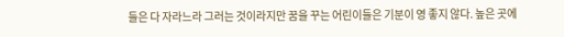들은 다 자라느라 그러는 것이라지만 꿈을 꾸는 어린이들은 기분이 영 좋지 않다. 높은 곳에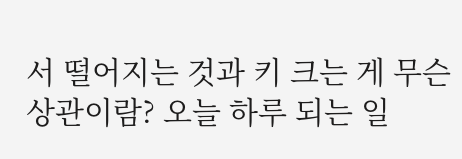서 떨어지는 것과 키 크는 게 무슨 상관이람? 오늘 하루 되는 일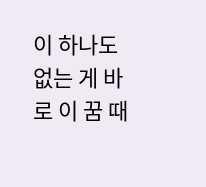이 하나도 없는 게 바로 이 꿈 때